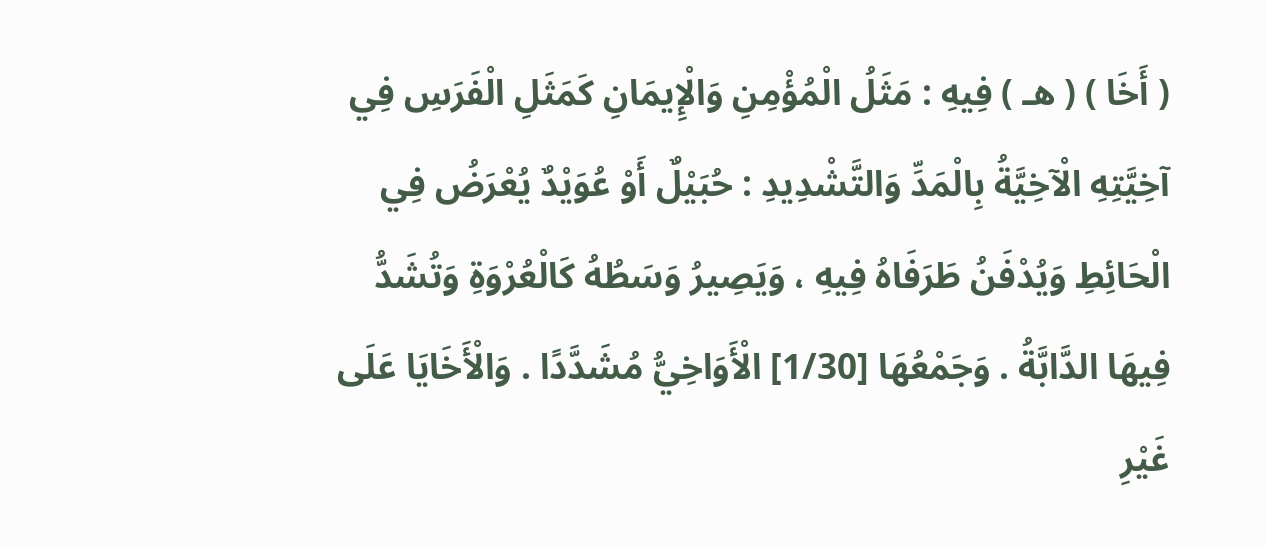( أَخَا ) ( هـ ) فِيهِ : مَثَلُ الْمُؤْمِنِ وَالْإِيمَانِ كَمَثَلِ الْفَرَسِ فِي آخِيَّتِهِ الْآخِيَّةُ بِالْمَدِّ وَالتَّشْدِيدِ : حُبَيْلٌ أَوْ عُوَيْدٌ يُعْرَضُ فِي الْحَائِطِ وَيُدْفَنُ طَرَفَاهُ فِيهِ ، وَيَصِيرُ وَسَطُهُ كَالْعُرْوَةِ وَتُشَدُّ فِيهَا الدَّابَّةُ . وَجَمْعُهَا [1/30] الْأَوَاخِيُّ مُشَدَّدًا . وَالْأَخَايَا عَلَى غَيْرِ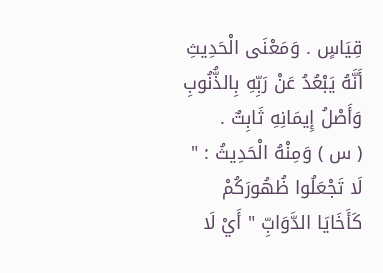قِيَاسٍ . وَمَعْنَى الْحَدِيثِ أَنَّهُ يَبْعُدُ عَنْ رَبِّهِ بِالذُّنُوبِ وَأَصْلُ إِيمَانِهِ ثَابِتٌ .
( س ) وَمِنْهُ الْحَدِيثُ : " لَا تَجْعَلُوا ظُهُورَكُمْ كَأَخَايَا الدَّوَابِّ " أَيْ لَا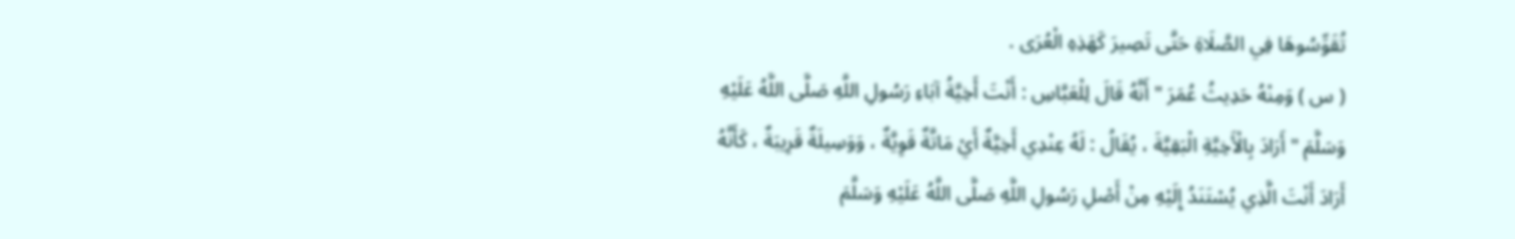تُقَوِّسُوهَا فِي الصَّلَاةِ حَتَّى تَصِيرَ كَهَذِهِ الْعُرَى .
( س ) وَمِنْهُ حَدِيثُ عُمَرَ " أَنَّهُ قَالَ لِلْعَبَّاسِ : أَنْتَ أَخِيَّةُ آبَاءِ رَسُولِ اللَّهِ صَلَّى اللَّهُ عَلَيْهِ وَسَلَّمَ " أَرَادَ بِالْأَخِيَّةِ الْبَقِيَّةَ ، يُقَالُ : لَهُ عِنْدِي أَخِيَّةٌ أَيْ مَاتَّةٌ قَوِيَّةٌ ، وَوَسِيلَةٌ قَرِيبَةٌ ، كَأَنَّهُ أَرَادَ أَنْتَ الَّذِي يُسْتَنَدُ إِلَيْهِ مِنْ أَصْلِ رَسُولِ اللَّهِ صَلَّى اللَّهُ عَلَيْهِ وَسَلَّمَ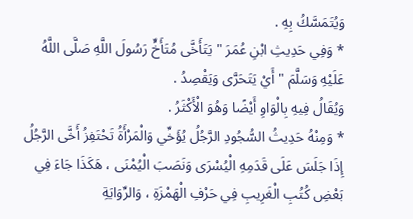وَيُتَمَسَّكُ بِهِ .
* وَفِي حَدِيثِ ابْنِ عُمَرَ " يَتَأَخَّى مُتَأَخٍّ رَسُولَ اللَّهِ صَلَّى اللَّهُ عَلَيْهِ وَسَلَّمَ " أَيْ يَتَحَرَّى وَيَقْصِدُ .
وَيُقَالُ فِيهِ بِالْوَاوِ أَيْضًا وَهُوَ الْأَكْثَرُ .
* وَمِنْهُ حَدِيثُ السُّجُودِ الرَّجُلُ يُؤَخِّي وَالْمَرْأَةُ تَحْتَفِزُ أَخَّى الرَّجُلُ إِذَا جَلَسَ عَلَى قَدَمِهِ الْيُسْرَى وَنَصَبَ الْيُمْنَى ، هَكَذَا جَاءَ فِي بَعْضِ كُتُبِ الْغَرِيبِ فِي حَرْفِ الْهَمْزَةِ ، وَالرِّوَايَةِ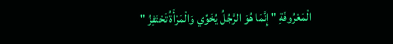الْمَعْرُوفَةِ " إِنَّمَا هُوَ الرَّجُلُ يُخَوِّي وَالْمَرْأَةُ تَحْتَفِزُ "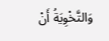وَالتَّخْوِيَةُ أَنْ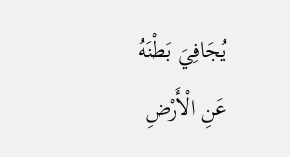يُجَافِيَ بَطْنَهُ عَنِ الْأَرْضِ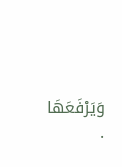وَيَرْفَعَهَا .